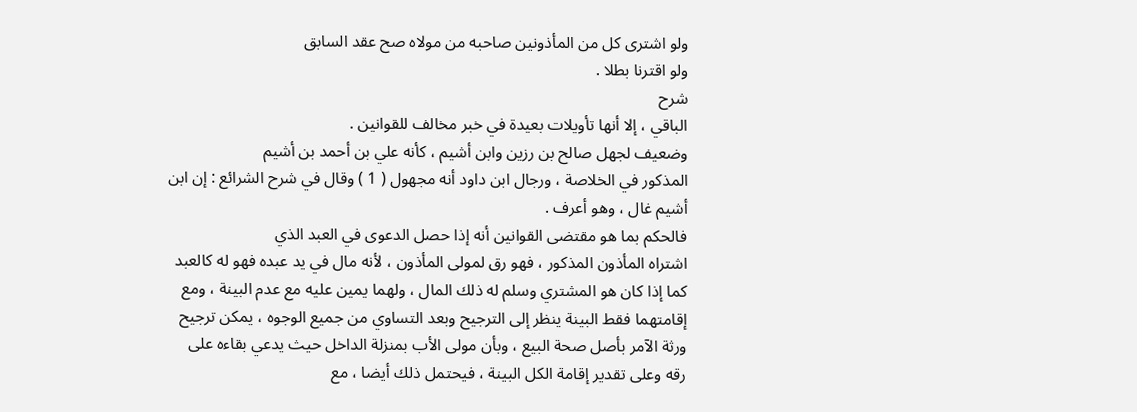ولو اشترى كل من المأذونين صاحبه من مولاه صح عقد السابق
ولو اقترنا بطلا .
شرح
الباقي ، إلا أنها تأويلات بعيدة في خبر مخالف للقوانين .
وضعيف لجهل صالح بن رزين وابن أشيم ، كأنه علي بن أحمد بن أشيم
المذكور في الخلاصة ، ورجال ابن داود أنه مجهول ( 1 ) وقال في شرح الشرائع : إن ابن
أشيم غال ، وهو أعرف .
فالحكم بما هو مقتضى القوانين أنه إذا حصل الدعوى في العبد الذي
اشتراه المأذون المذكور ، فهو رق لمولى المأذون ، لأنه مال في يد عبده فهو له كالعبد
كما إذا كان هو المشتري وسلم له ذلك المال ، ولهما يمين عليه مع عدم البينة ، ومع
إقامتهما فقط البينة ينظر إلى الترجيح وبعد التساوي من جميع الوجوه ، يمكن ترجيح
ورثة الآمر بأصل صحة البيع ، وبأن مولى الأب بمنزلة الداخل حيث يدعي بقاءه على
رقه وعلى تقدير إقامة الكل البينة ، فيحتمل ذلك أيضا ، مع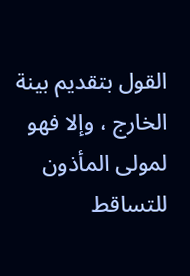القول بتقديم بينة
الخارج ، وإلا فهو لمولى المأذون للتساقط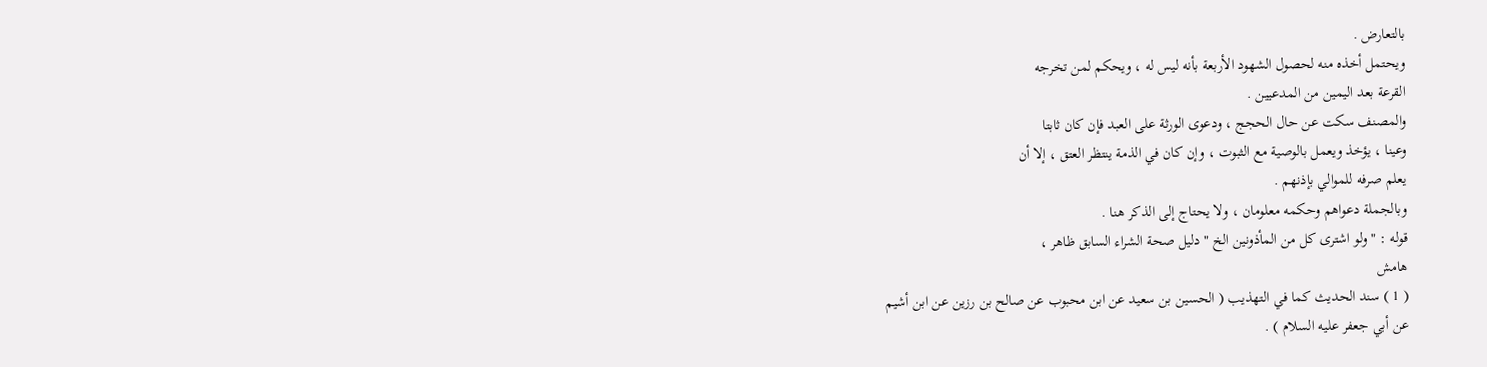بالتعارض .
ويحتمل أخذه منه لحصول الشهود الأربعة بأنه ليس له ، ويحكم لمن تخرجه
القرعة بعد اليمين من المدعيين .
والمصنف سكت عن حال الحجج ، ودعوى الورثة على العبد فإن كان ثابتا
وعينا ، يؤخذ ويعمل بالوصية مع الثبوت ، وإن كان في الذمة ينتظر العتق ، إلا أن
يعلم صرفه للموالي بإذنهم .
وبالجملة دعواهم وحكمه معلومان ، ولا يحتاج إلى الذكر هنا .
قوله : " ولو اشترى كل من المأذونين الخ " دليل صحة الشراء السابق ظاهر ،
هامش
( 1 ) سند الحديث كما في التهذيب ( الحسين بن سعيد عن ابن محبوب عن صالح بن رزين عن ابن أشيم
عن أبي جعفر عليه السلام ) .